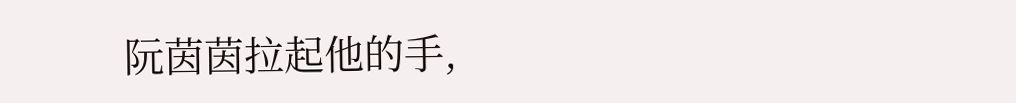阮茵茵拉起他的手,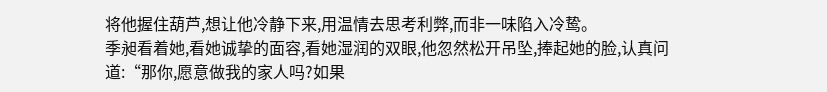将他握住葫芦,想让他冷静下来,用温情去思考利弊,而非一味陷入冷鸷。
季昶看着她,看她诚挚的面容,看她湿润的双眼,他忽然松开吊坠,捧起她的脸,认真问道:“那你,愿意做我的家人吗?如果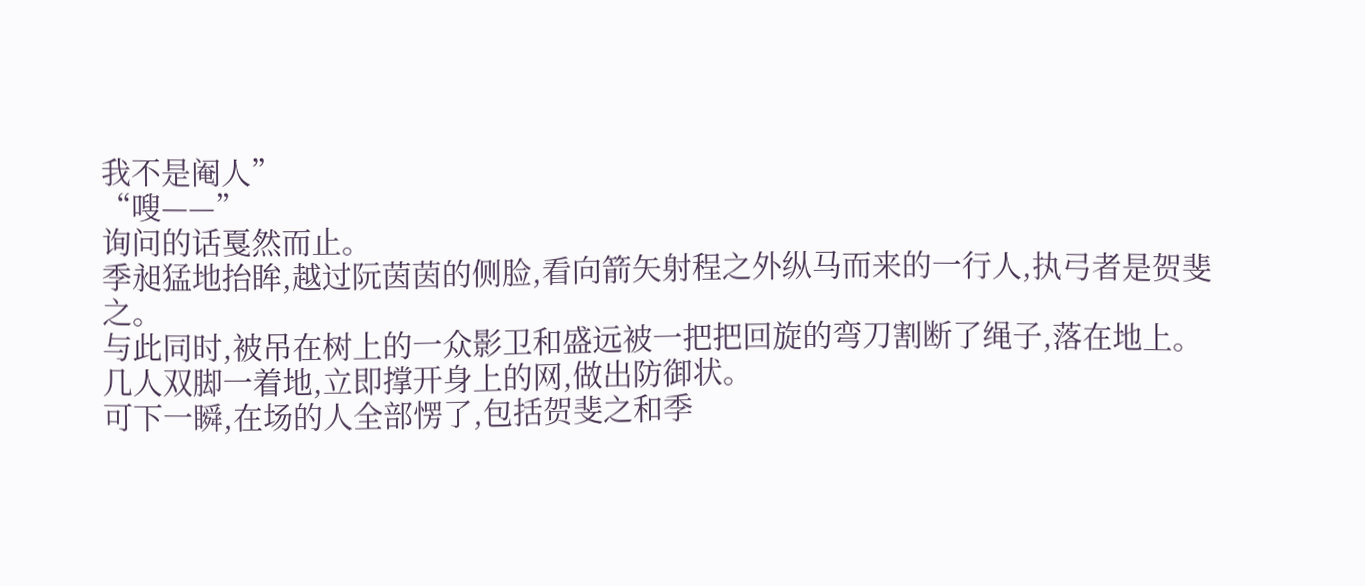我不是阉人”
“嗖——”
询问的话戛然而止。
季昶猛地抬眸,越过阮茵茵的侧脸,看向箭矢射程之外纵马而来的一行人,执弓者是贺斐之。
与此同时,被吊在树上的一众影卫和盛远被一把把回旋的弯刀割断了绳子,落在地上。
几人双脚一着地,立即撑开身上的网,做出防御状。
可下一瞬,在场的人全部愣了,包括贺斐之和季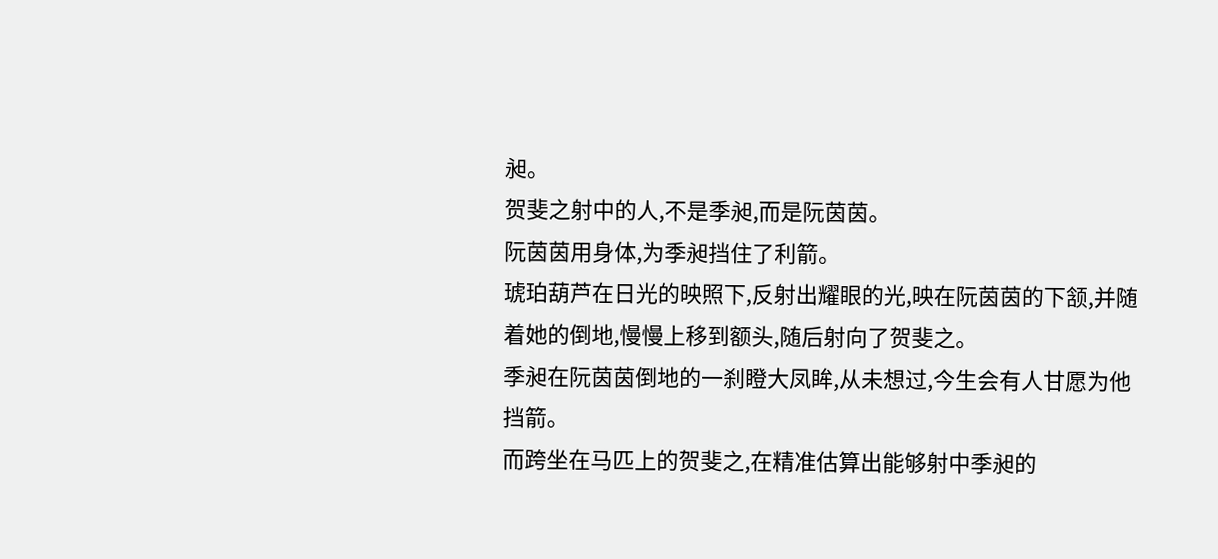昶。
贺斐之射中的人,不是季昶,而是阮茵茵。
阮茵茵用身体,为季昶挡住了利箭。
琥珀葫芦在日光的映照下,反射出耀眼的光,映在阮茵茵的下颔,并随着她的倒地,慢慢上移到额头,随后射向了贺斐之。
季昶在阮茵茵倒地的一刹瞪大凤眸,从未想过,今生会有人甘愿为他挡箭。
而跨坐在马匹上的贺斐之,在精准估算出能够射中季昶的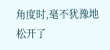角度时,毫不犹豫地松开了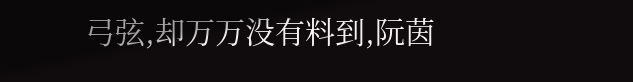弓弦,却万万没有料到,阮茵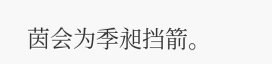茵会为季昶挡箭。